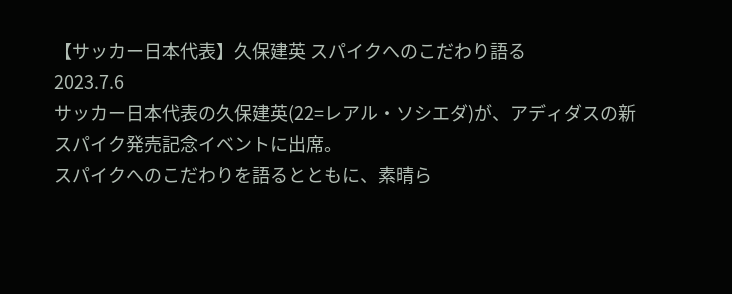【サッカー日本代表】久保建英 スパイクへのこだわり語る
2023.7.6
サッカー日本代表の久保建英(22=レアル・ソシエダ)が、アディダスの新スパイク発売記念イベントに出席。
スパイクへのこだわりを語るとともに、素晴ら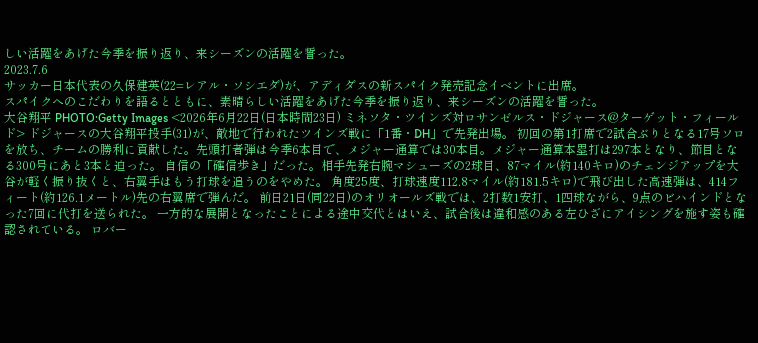しい活躍をあげた今季を振り返り、来シーズンの活躍を誓った。
2023.7.6
サッカー日本代表の久保建英(22=レアル・ソシエダ)が、アディダスの新スパイク発売記念イベントに出席。
スパイクへのこだわりを語るとともに、素晴らしい活躍をあげた今季を振り返り、来シーズンの活躍を誓った。
大谷翔平 PHOTO:Getty Images <2026年6月22日(日本時間23日) ミネソタ・ツインズ対ロサンゼルス・ドジャース@ターゲット・フィールド> ドジャースの大谷翔平投手(31)が、敵地で行われたツインズ戦に「1番・DH」で先発出場。 初回の第1打席で2試合ぶりとなる17号ソロを放ち、チームの勝利に貢献した。先頭打者弾は今季6本目で、メジャー通算では30本目。メジャー通算本塁打は297本となり、節目となる300号にあと3本と迫った。 自信の「確信歩き」だった。相手先発右腕マシューズの2球目、87マイル(約140キロ)のチェンジアップを大谷が軽く振り抜くと、右翼手はもう打球を追うのをやめた。 角度25度、打球速度112.8マイル(約181.5キロ)で飛び出した高速弾は、414フィート(約126.1メートル)先の右翼席で弾んだ。 前日21日(同22日)のオリオールズ戦では、2打数1安打、1四球ながら、9点のビハインドとなった7回に代打を送られた。 一方的な展開となったことによる途中交代とはいえ、試合後は違和感のある左ひざにアイシングを施す姿も確認されている。 ロバー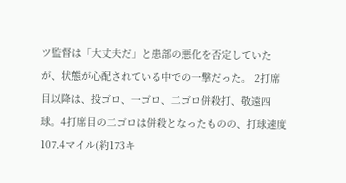ツ監督は「大丈夫だ」と患部の悪化を否定していたが、状態が心配されている中での一撃だった。 2打席目以降は、投ゴロ、一ゴロ、二ゴロ併殺打、敬遠四球。4打席目の二ゴロは併殺となったものの、打球速度107.4マイル(約173キ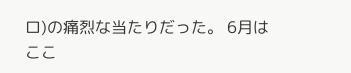ロ)の痛烈な当たりだった。 6月はここ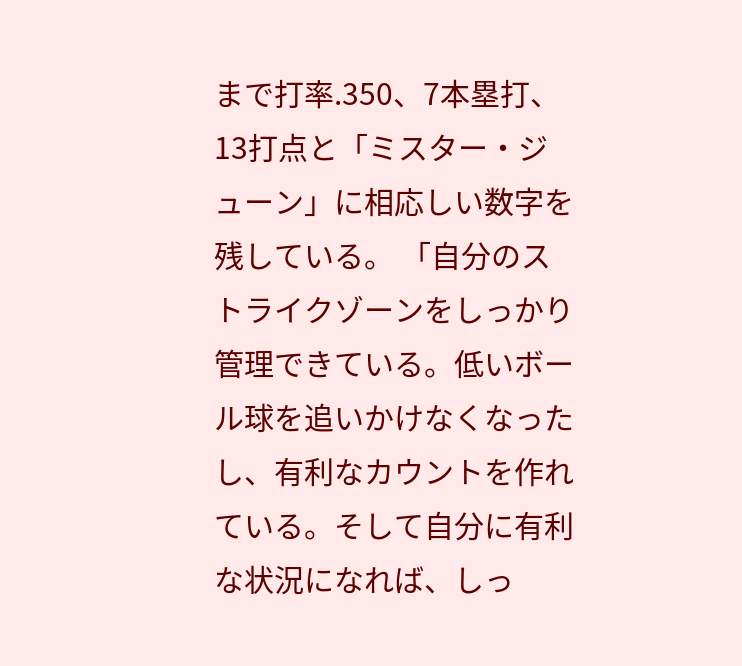まで打率.350、7本塁打、13打点と「ミスター・ジューン」に相応しい数字を残している。 「自分のストライクゾーンをしっかり管理できている。低いボール球を追いかけなくなったし、有利なカウントを作れている。そして自分に有利な状況になれば、しっ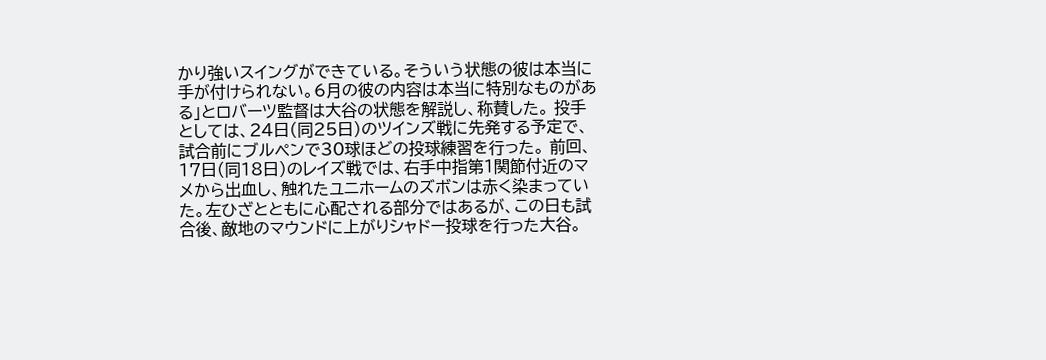かり強いスイングができている。そういう状態の彼は本当に手が付けられない。6月の彼の内容は本当に特別なものがある」とロバーツ監督は大谷の状態を解説し、称賛した。 投手としては、24日(同25日)のツインズ戦に先発する予定で、試合前にブルペンで30球ほどの投球練習を行った。 前回、17日(同18日)のレイズ戦では、右手中指第1関節付近のマメから出血し、触れたユニホームのズボンは赤く染まっていた。左ひざとともに心配される部分ではあるが、この日も試合後、敵地のマウンドに上がりシャドー投球を行った大谷。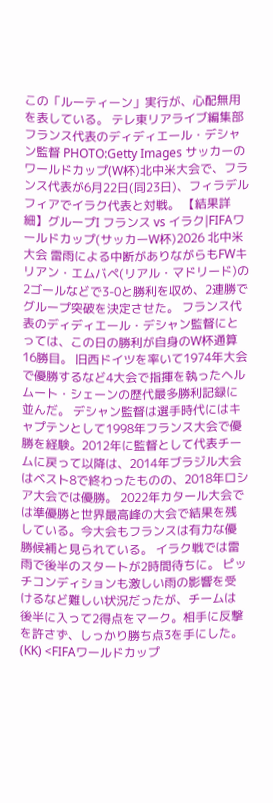この「ルーティーン」実行が、心配無用を表している。 テレ東リアライブ編集部
フランス代表のディディエール・デシャン監督 PHOTO:Getty Images サッカーのワールドカップ(W杯)北中米大会で、フランス代表が6月22日(同23日)、フィラデルフィアでイラク代表と対戦。 【結果詳細】グループI フランス vs イラク|FIFAワールドカップ(サッカーW杯)2026 北中米大会 雷雨による中断がありながらもFWキリアン・エムバペ(リアル・マドリード)の2ゴールなどで3-0と勝利を収め、2連勝でグループ突破を決定させた。 フランス代表のディディエール・デシャン監督にとっては、この日の勝利が自身のW杯通算16勝目。 旧西ドイツを率いて1974年大会で優勝するなど4大会で指揮を執ったヘルムート・シェーンの歴代最多勝利記録に並んだ。 デシャン監督は選手時代にはキャプテンとして1998年フランス大会で優勝を経験。2012年に監督として代表チームに戻って以降は、2014年ブラジル大会はベスト8で終わったものの、2018年ロシア大会では優勝。 2022年カタール大会では準優勝と世界最高峰の大会で結果を残している。今大会もフランスは有力な優勝候補と見られている。 イラク戦では雷雨で後半のスタートが2時間待ちに。 ピッチコンディションも激しい雨の影響を受けるなど難しい状況だったが、チームは後半に入って2得点をマーク。相手に反撃を許さず、しっかり勝ち点3を手にした。 (KK) <FIFAワールドカップ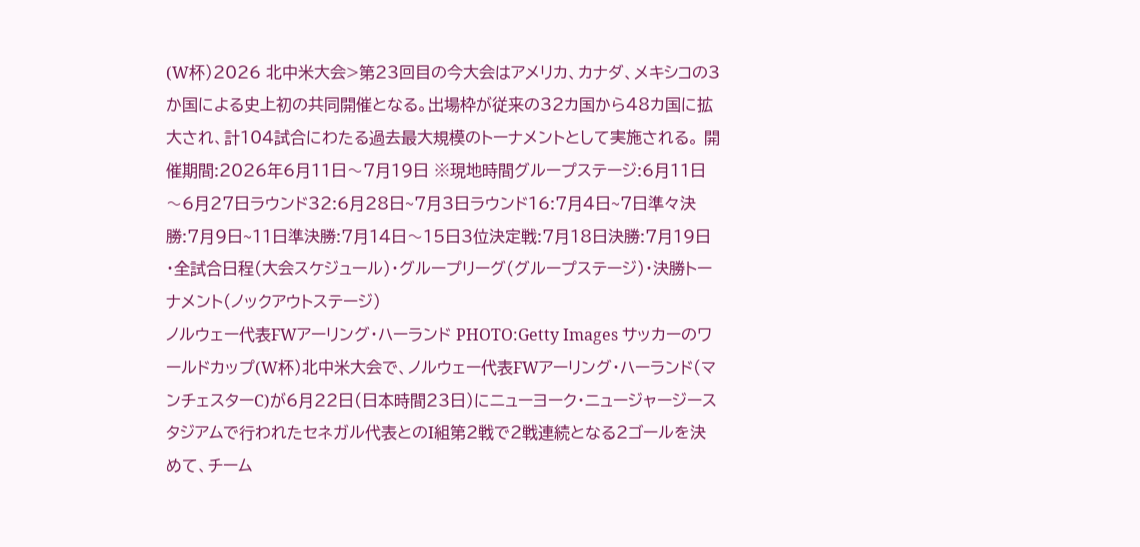(W杯)2026 北中米大会>第23回目の今大会はアメリカ、カナダ、メキシコの3か国による史上初の共同開催となる。出場枠が従来の32カ国から48カ国に拡大され、計104試合にわたる過去最大規模のトーナメントとして実施される。 開催期間:2026年6月11日〜7月19日 ※現地時間グループステージ:6月11日〜6月27日ラウンド32:6月28日~7月3日ラウンド16:7月4日~7日準々決勝:7月9日~11日準決勝:7月14日〜15日3位決定戦:7月18日決勝:7月19日 ・全試合日程(大会スケジュール)・グループリーグ(グループステージ)・決勝トーナメント(ノックアウトステージ)
ノルウェー代表FWアーリング・ハーランド PHOTO:Getty Images サッカーのワールドカップ(W杯)北中米大会で、ノルウェー代表FWアーリング・ハーランド(マンチェスターC)が6月22日(日本時間23日)にニューヨーク・ニュージャージースタジアムで行われたセネガル代表とのI組第2戦で2戦連続となる2ゴールを決めて、チーム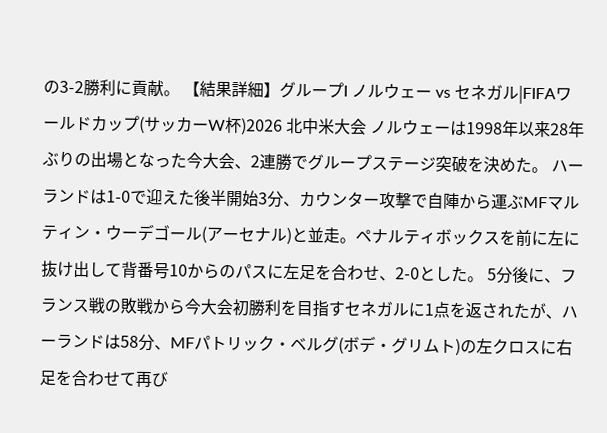の3-2勝利に貢献。 【結果詳細】グループI ノルウェー vs セネガル|FIFAワールドカップ(サッカーW杯)2026 北中米大会 ノルウェーは1998年以来28年ぶりの出場となった今大会、2連勝でグループステージ突破を決めた。 ハーランドは1-0で迎えた後半開始3分、カウンター攻撃で自陣から運ぶMFマルティン・ウーデゴール(アーセナル)と並走。ペナルティボックスを前に左に抜け出して背番号10からのパスに左足を合わせ、2-0とした。 5分後に、フランス戦の敗戦から今大会初勝利を目指すセネガルに1点を返されたが、ハーランドは58分、MFパトリック・ベルグ(ボデ・グリムト)の左クロスに右足を合わせて再び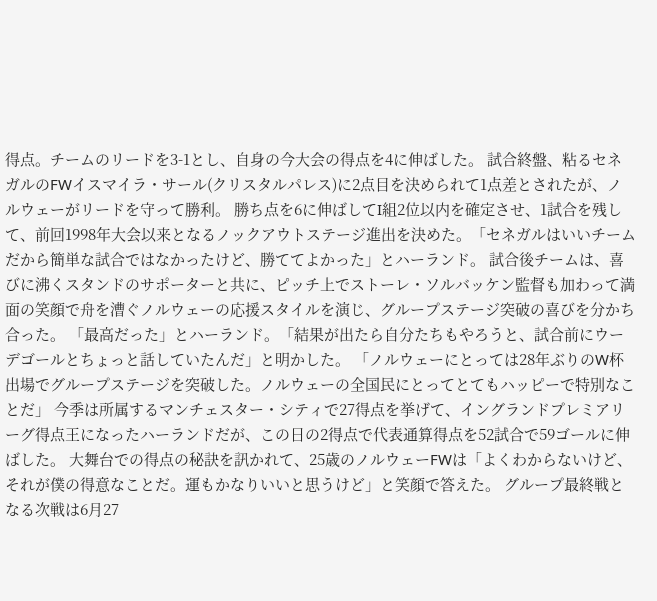得点。チームのリードを3-1とし、自身の今大会の得点を4に伸ばした。 試合終盤、粘るセネガルのFWイスマイラ・サール(クリスタルパレス)に2点目を決められて1点差とされたが、ノルウェーがリードを守って勝利。 勝ち点を6に伸ばしてI組2位以内を確定させ、1試合を残して、前回1998年大会以来となるノックアウトステージ進出を決めた。「セネガルはいいチームだから簡単な試合ではなかったけど、勝ててよかった」とハーランド。 試合後チームは、喜びに沸くスタンドのサポーターと共に、ピッチ上でストーレ・ソルバッケン監督も加わって満面の笑顔で舟を漕ぐノルウェーの応援スタイルを演じ、グループステージ突破の喜びを分かち合った。 「最高だった」とハーランド。「結果が出たら自分たちもやろうと、試合前にウーデゴールとちょっと話していたんだ」と明かした。 「ノルウェーにとっては28年ぶりのW杯出場でグループステージを突破した。ノルウェーの全国民にとってとてもハッピーで特別なことだ」 今季は所属するマンチェスター・シティで27得点を挙げて、イングランドプレミアリーグ得点王になったハーランドだが、この日の2得点で代表通算得点を52試合で59ゴールに伸ばした。 大舞台での得点の秘訣を訊かれて、25歳のノルウェーFWは「よくわからないけど、それが僕の得意なことだ。運もかなりいいと思うけど」と笑顔で答えた。 グループ最終戦となる次戦は6月27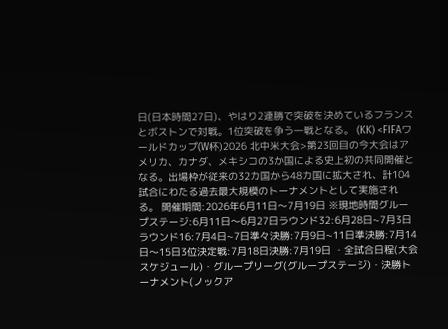日(日本時間27日)、やはり2連勝で突破を決めているフランスとボストンで対戦。1位突破を争う一戦となる。 (KK) <FIFAワールドカップ(W杯)2026 北中米大会>第23回目の今大会はアメリカ、カナダ、メキシコの3か国による史上初の共同開催となる。出場枠が従来の32カ国から48カ国に拡大され、計104試合にわたる過去最大規模のトーナメントとして実施される。 開催期間:2026年6月11日〜7月19日 ※現地時間グループステージ:6月11日〜6月27日ラウンド32:6月28日~7月3日ラウンド16:7月4日~7日準々決勝:7月9日~11日準決勝:7月14日〜15日3位決定戦:7月18日決勝:7月19日 ・全試合日程(大会スケジュール)・グループリーグ(グループステージ)・決勝トーナメント(ノックア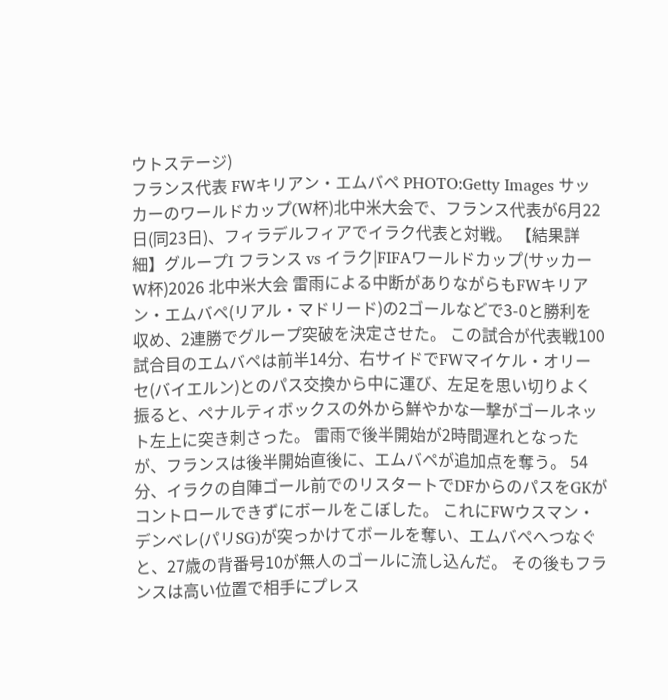ウトステージ)
フランス代表 FWキリアン・エムバペ PHOTO:Getty Images サッカーのワールドカップ(W杯)北中米大会で、フランス代表が6月22日(同23日)、フィラデルフィアでイラク代表と対戦。 【結果詳細】グループI フランス vs イラク|FIFAワールドカップ(サッカーW杯)2026 北中米大会 雷雨による中断がありながらもFWキリアン・エムバペ(リアル・マドリード)の2ゴールなどで3-0と勝利を収め、2連勝でグループ突破を決定させた。 この試合が代表戦100試合目のエムバペは前半14分、右サイドでFWマイケル・オリーセ(バイエルン)とのパス交換から中に運び、左足を思い切りよく振ると、ペナルティボックスの外から鮮やかな一撃がゴールネット左上に突き刺さった。 雷雨で後半開始が2時間遅れとなったが、フランスは後半開始直後に、エムバペが追加点を奪う。 54分、イラクの自陣ゴール前でのリスタートでDFからのパスをGKがコントロールできずにボールをこぼした。 これにFWウスマン・デンベレ(パリSG)が突っかけてボールを奪い、エムバペへつなぐと、27歳の背番号10が無人のゴールに流し込んだ。 その後もフランスは高い位置で相手にプレス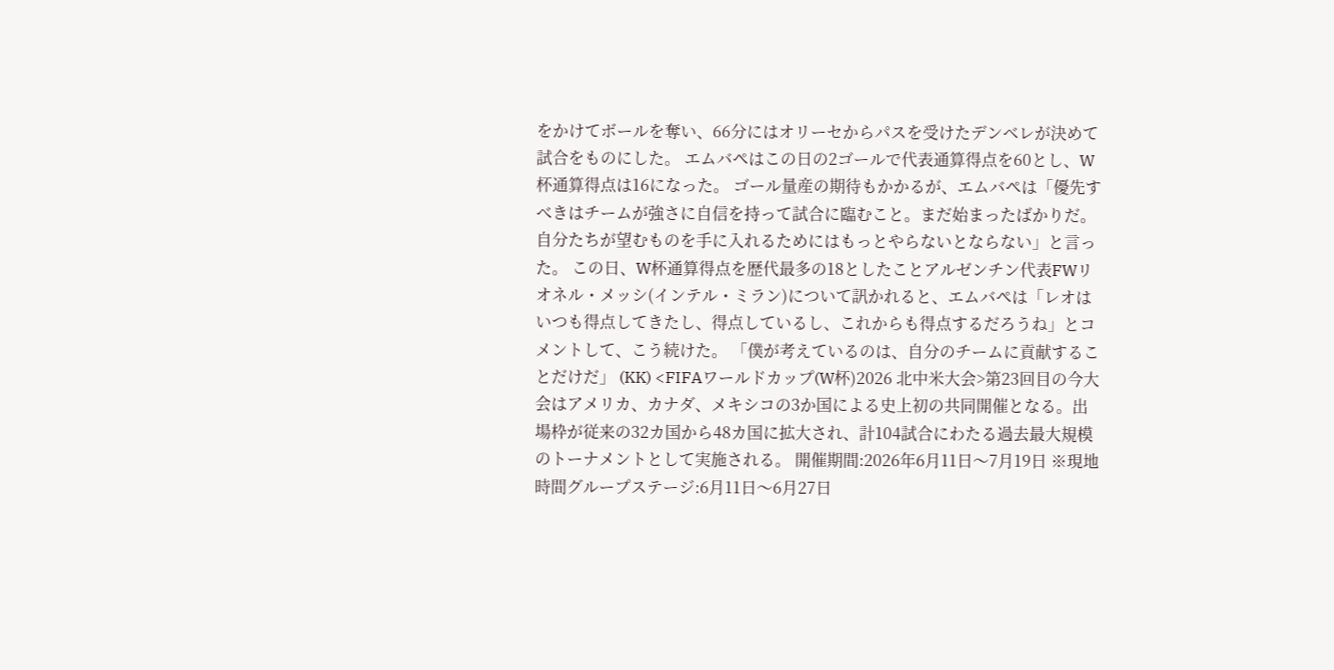をかけてボールを奪い、66分にはオリーセからパスを受けたデンベレが決めて試合をものにした。 エムバペはこの日の2ゴールで代表通算得点を60とし、W杯通算得点は16になった。 ゴール量産の期待もかかるが、エムバペは「優先すべきはチームが強さに自信を持って試合に臨むこと。まだ始まったばかりだ。自分たちが望むものを手に入れるためにはもっとやらないとならない」と言った。 この日、W杯通算得点を歴代最多の18としたことアルゼンチン代表FWリオネル・メッシ(インテル・ミラン)について訊かれると、エムバペは「レオはいつも得点してきたし、得点しているし、これからも得点するだろうね」とコメントして、こう続けた。 「僕が考えているのは、自分のチームに貢献することだけだ」 (KK) <FIFAワールドカップ(W杯)2026 北中米大会>第23回目の今大会はアメリカ、カナダ、メキシコの3か国による史上初の共同開催となる。出場枠が従来の32カ国から48カ国に拡大され、計104試合にわたる過去最大規模のトーナメントとして実施される。 開催期間:2026年6月11日〜7月19日 ※現地時間グループステージ:6月11日〜6月27日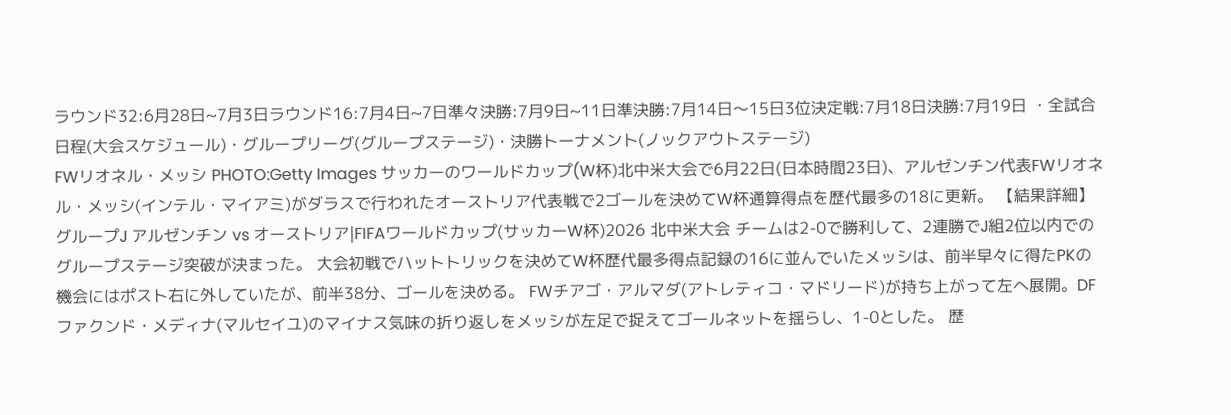ラウンド32:6月28日~7月3日ラウンド16:7月4日~7日準々決勝:7月9日~11日準決勝:7月14日〜15日3位決定戦:7月18日決勝:7月19日 ・全試合日程(大会スケジュール)・グループリーグ(グループステージ)・決勝トーナメント(ノックアウトステージ)
FWリオネル・メッシ PHOTO:Getty Images サッカーのワールドカップ(W杯)北中米大会で6月22日(日本時間23日)、アルゼンチン代表FWリオネル・メッシ(インテル・マイアミ)がダラスで行われたオーストリア代表戦で2ゴールを決めてW杯通算得点を歴代最多の18に更新。 【結果詳細】グループJ アルゼンチン vs オーストリア|FIFAワールドカップ(サッカーW杯)2026 北中米大会 チームは2-0で勝利して、2連勝でJ組2位以内でのグループステージ突破が決まった。 大会初戦でハットトリックを決めてW杯歴代最多得点記録の16に並んでいたメッシは、前半早々に得たPKの機会にはポスト右に外していたが、前半38分、ゴールを決める。 FWチアゴ・アルマダ(アトレティコ・マドリード)が持ち上がって左へ展開。DFファクンド・メディナ(マルセイユ)のマイナス気味の折り返しをメッシが左足で捉えてゴールネットを揺らし、1-0とした。 歴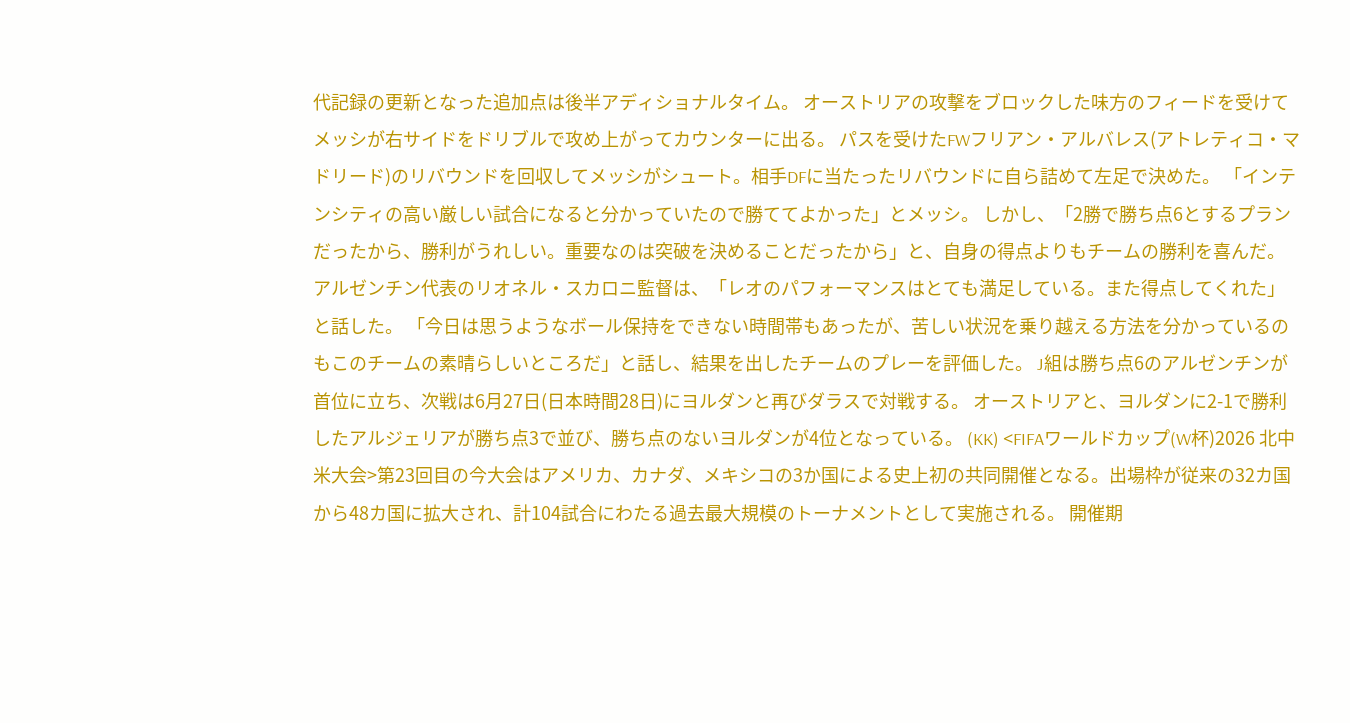代記録の更新となった追加点は後半アディショナルタイム。 オーストリアの攻撃をブロックした味方のフィードを受けてメッシが右サイドをドリブルで攻め上がってカウンターに出る。 パスを受けたFWフリアン・アルバレス(アトレティコ・マドリード)のリバウンドを回収してメッシがシュート。相手DFに当たったリバウンドに自ら詰めて左足で決めた。 「インテンシティの高い厳しい試合になると分かっていたので勝ててよかった」とメッシ。 しかし、「2勝で勝ち点6とするプランだったから、勝利がうれしい。重要なのは突破を決めることだったから」と、自身の得点よりもチームの勝利を喜んだ。 アルゼンチン代表のリオネル・スカロニ監督は、「レオのパフォーマンスはとても満足している。また得点してくれた」と話した。 「今日は思うようなボール保持をできない時間帯もあったが、苦しい状況を乗り越える方法を分かっているのもこのチームの素晴らしいところだ」と話し、結果を出したチームのプレーを評価した。 J組は勝ち点6のアルゼンチンが首位に立ち、次戦は6月27日(日本時間28日)にヨルダンと再びダラスで対戦する。 オーストリアと、ヨルダンに2-1で勝利したアルジェリアが勝ち点3で並び、勝ち点のないヨルダンが4位となっている。 (KK) <FIFAワールドカップ(W杯)2026 北中米大会>第23回目の今大会はアメリカ、カナダ、メキシコの3か国による史上初の共同開催となる。出場枠が従来の32カ国から48カ国に拡大され、計104試合にわたる過去最大規模のトーナメントとして実施される。 開催期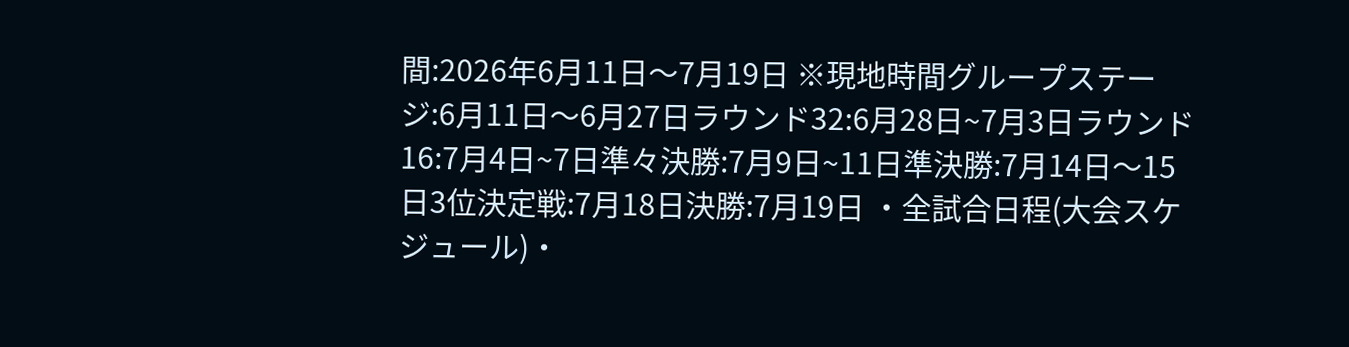間:2026年6月11日〜7月19日 ※現地時間グループステージ:6月11日〜6月27日ラウンド32:6月28日~7月3日ラウンド16:7月4日~7日準々決勝:7月9日~11日準決勝:7月14日〜15日3位決定戦:7月18日決勝:7月19日 ・全試合日程(大会スケジュール)・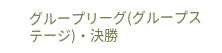グループリーグ(グループステージ)・決勝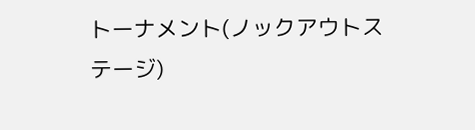トーナメント(ノックアウトステージ)